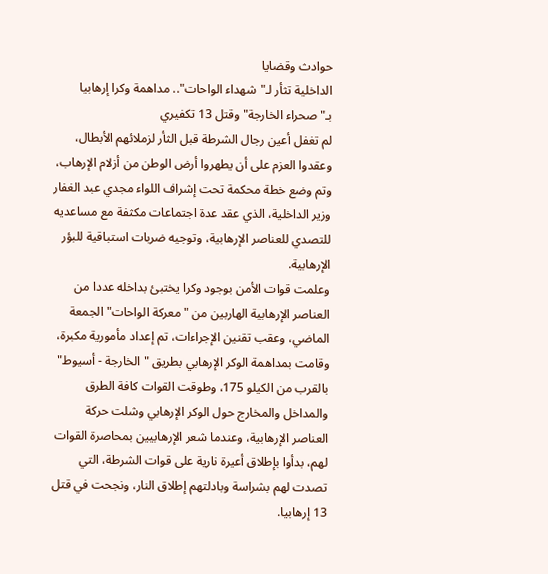حوادث وقضايا
الداخلية تثأر لـ"شهداء الواحات".. مداهمة وكرا إرهابيا بـ"صحراء الخارجة" وقتل 13 تكفيري
لم تغفل أعين رجال الشرطة قبل الثأر لزملائهم الأبطال، وعقدوا العزم على أن يطهروا أرض الوطن من أزلام الإرهاب، وتم وضع خطة محكمة تحت إشراف اللواء مجدي عبد الغفار وزير الداخلية، الذي عقد عدة اجتماعات مكثفة مع مساعديه للتصدي للعناصر الإرهابية، وتوجيه ضربات استباقية للبؤر الإرهابية.
وعلمت قوات الأمن بوجود وكرا يختبئ بداخله عددا من العناصر الإرهابية الهاربين من "معركة الواحات" الجمعة الماضي، وعقب تقنين الإجراءات، تم إعداد مأمورية مكبرة، وقامت بمداهمة الوكر الإرهابي بطريق "الخارجة - أسيوط" بالقرب من الكيلو 175، وطوقت القوات كافة الطرق والمداخل والمخارج حول الوكر الإرهابي وشلت حركة العناصر الإرهابية، وعندما شعر الإرهابيين بمحاصرة القوات لهم، بدأوا بإطلاق أعيرة نارية على قوات الشرطة، التي تصدت لهم بشراسة وبادلتهم إطلاق النار، ونجحت في قتل 13 إرهابيا.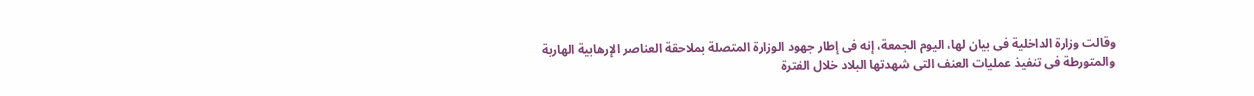وقالت وزارة الداخلية فى بيان لها، اليوم الجمعة، إنه فى إطار جهود الوزارة المتصلة بملاحقة العناصر الإرهابية الهاربة والمتورطة فى تنفيذ عمليات العنف التى شهدتها البلاد خلال الفترة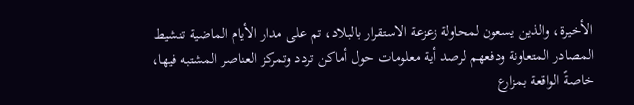الأخيرة، والذين يسعون لمحاولة زعزعة الاستقرار بالبلاد، تم على مدار الأيام الماضية تنشيط المصادر المتعاونة ودفعهم لرصد أية معلومات حول أماكن تردد وتمركز العناصر المشتبه فيها، خاصةً الواقعة بمزارع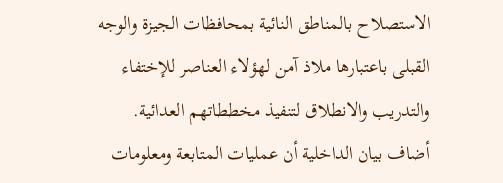الاستصلاح بالمناطق النائية بمحافظات الجيزة والوجه القبلى باعتبارها ملاذ آمن لهؤلاء العناصر للإختفاء والتدريب والانطلاق لتنفيذ مخططاتهم العدائية.
أضاف بيان الداخلية أن عمليات المتابعة ومعلومات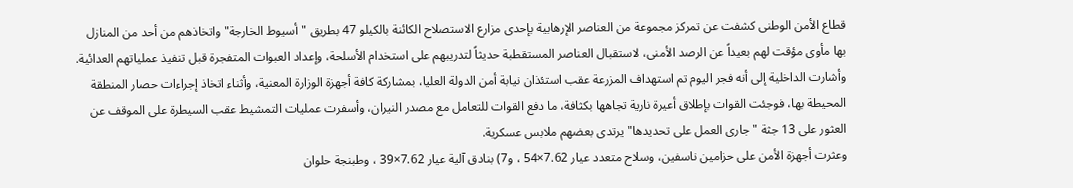قطاع الأمن الوطنى كشفت عن تمركز مجموعة من العناصر الإرهابية بإحدى مزارع الاستصلاح الكائنة بالكيلو 47 بطريق "أسيوط الخارجة" واتخاذهم من أحد من المنازل بها مأوى مؤقت لهم بعيداً عن الرصد الأمنى، لاستقبال العناصر المستقطبة حديثاً لتدريبهم على استخدام الأسلحة، وإعداد العبوات المتفجرة قبل تنفيذ عملياتهم العدائية.
وأشارت الداخلية إلى أنه فجر اليوم تم استهداف المزرعة عقب استئذان نيابة أمن الدولة العليا، بمشاركة كافة أجهزة الوزارة المعنية، وأثناء اتخاذ إجراءات حصار المنطقة المحيطة بها، فوجئت القوات بإطلاق أعيرة نارية تجاهها بكثافة، ما دفع القوات للتعامل مع مصدر النيران، وأسفرت عمليات التمشيط عقب السيطرة على الموقف عن العثور على 13 جثة "جارى العمل على تحديدها" يرتدى بعضهم ملابس عسكرية.
وعثرت أجهزة الأمن على حزامين ناسفين، وسلاح متعدد عيار 7.62×54 ، و7) بنادق آلية عيار 7.62×39 ، وطبنجة حلوان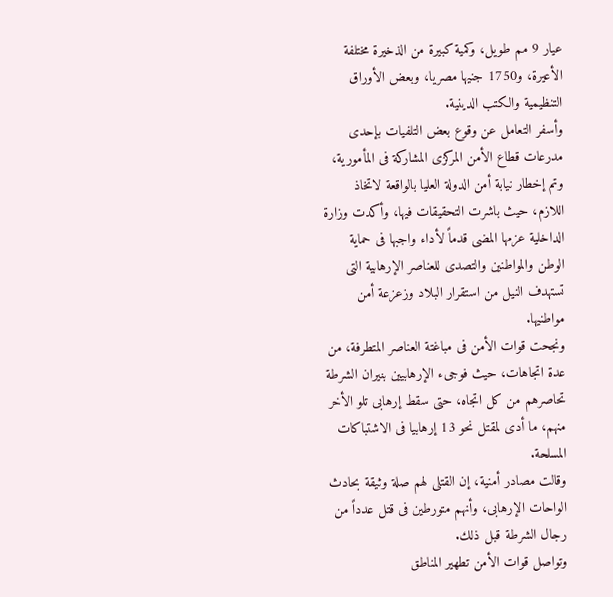عيار 9 مم طويل، وكمية كبيرة من الذخيرة مختلفة الأعيرة، و1750 جنيها مصريا، وبعض الأوراق التنظيمية والكتب الدينية.
وأسفر التعامل عن وقوع بعض التلفيات بإحدى مدرعات قطاع الأمن المركزى المشاركة فى المأمورية، وتم إخطار نيابة أمن الدولة العليا بالواقعة لاتخاذ اللازم، حيث باشرت التحقيقات فيها، وأكدت وزارة الداخلية عزمها المضى قدماً لأداء واجبها فى حماية الوطن والمواطنين والتصدى للعناصر الإرهابية التى تستهدف النيل من استقرار البلاد وزعزعة أمن مواطنيها.
ونجحت قوات الأمن فى مباغتة العناصر المتطرفة، من عدة اتجاهات، حيث فوجىء الإرهابيين بنيران الشرطة تحاصرهم من كل اتجاه، حتى سقط إرهابى تلو الأخر منهم، ما أدى لمقتل نحو 13 إرهابيا فى الاشتباكات المسلحة.
وقالت مصادر أمنية، إن القتلى لهم صلة وثيقة بحادث الواحات الإرهابى، وأنهم متورطين فى قتل عدداً من رجال الشرطة قبل ذلك.
وتواصل قوات الأمن تطهير المناطق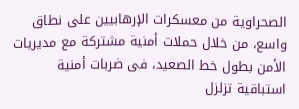الصحراوية من معسكرات الإرهابيين على نطاق واسع، من خلال حملات أمنية مشتركة مع مديريات الأمن بطول خط الصعيد، فى ضربات أمنية استباقية تزلزل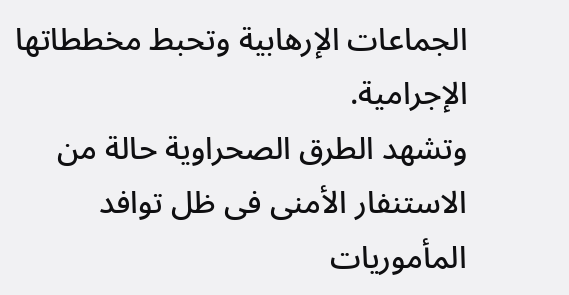الجماعات الإرهابية وتحبط مخططاتها الإجرامية.
وتشهد الطرق الصحراوية حالة من الاستنفار الأمنى فى ظل توافد المأموريات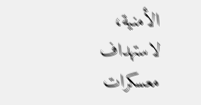الأمنية، لاستهداف معسكرات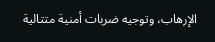الإرهاب، وتوجيه ضربات أمنية متتالية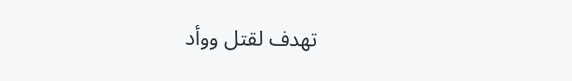تهدف لقتل ووأد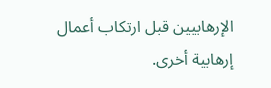الإرهابيين قبل ارتكاب أعمال إرهابية أخرى.